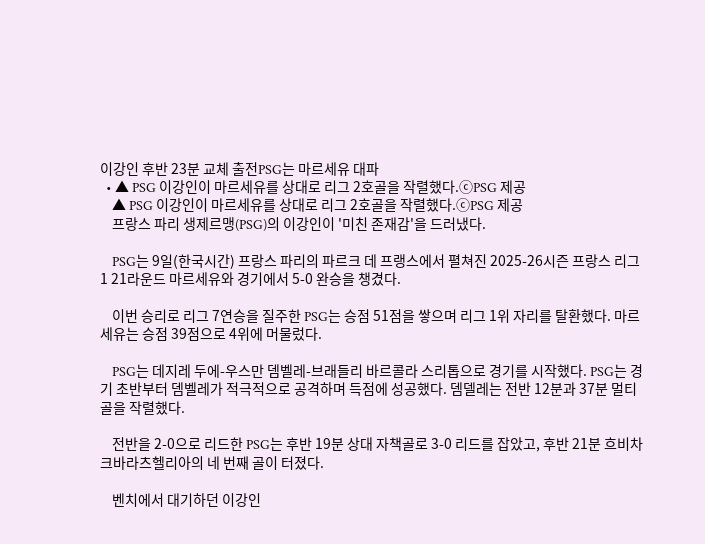이강인 후반 23분 교체 출전PSG는 마르세유 대파
  • ▲ PSG 이강인이 마르세유를 상대로 리그 2호골을 작렬했다.ⓒPSG 제공
    ▲ PSG 이강인이 마르세유를 상대로 리그 2호골을 작렬했다.ⓒPSG 제공
    프랑스 파리 생제르맹(PSG)의 이강인이 '미친 존재감'을 드러냈다.

    PSG는 9일(한국시간) 프랑스 파리의 파르크 데 프랭스에서 펼쳐진 2025-26시즌 프랑스 리그1 21라운드 마르세유와 경기에서 5-0 완승을 챙겼다.

    이번 승리로 리그 7연승을 질주한 PSG는 승점 51점을 쌓으며 리그 1위 자리를 탈환했다. 마르세유는 승점 39점으로 4위에 머물렀다.

    PSG는 데지레 두에-우스만 뎀벨레-브래들리 바르콜라 스리톱으로 경기를 시작했다. PSG는 경기 초반부터 뎀벨레가 적극적으로 공격하며 득점에 성공했다. 뎀델레는 전반 12분과 37분 멀티골을 작렬했다.

    전반을 2-0으로 리드한 PSG는 후반 19분 상대 자책골로 3-0 리드를 잡았고, 후반 21분 흐비차 크바라츠헬리아의 네 번째 골이 터졌다.

    벤치에서 대기하던 이강인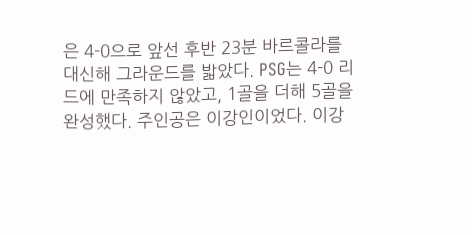은 4-0으로 앞선 후반 23분 바르콜라를 대신해 그라운드를 밟았다. PSG는 4-0 리드에 만족하지 않았고, 1골을 더해 5골을 완성했다. 주인공은 이강인이었다. 이강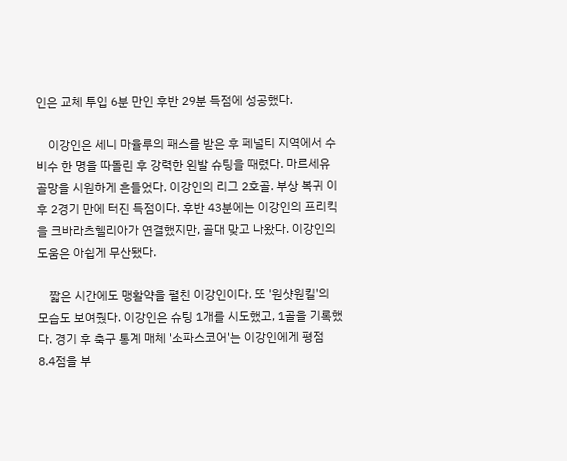인은 교체 투입 6분 만인 후반 29분 득점에 성공했다.

    이강인은 세니 마율루의 패스를 받은 후 페널티 지역에서 수비수 한 명을 따돌린 후 강력한 왼발 슈팅을 때렸다. 마르세유 골망을 시원하게 흔들었다. 이강인의 리그 2호골. 부상 복귀 이후 2경기 만에 터진 득점이다. 후반 43분에는 이강인의 프리킥을 크바라츠헬리아가 연결했지만, 골대 맞고 나왔다. 이강인의 도움은 아쉽게 무산됐다.

    짧은 시간에도 맹활약을 펼친 이강인이다. 또 '원샷원킬'의 모습도 보여줬다. 이강인은 슈팅 1개를 시도했고, 1골을 기록했다. 경기 후 축구 통계 매체 '소파스코어'는 이강인에게 평점 8.4점을 부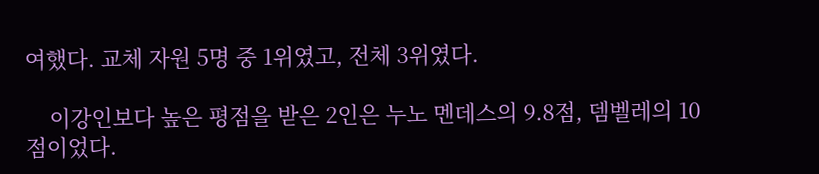여했다. 교체 자원 5명 중 1위였고, 전체 3위였다.

    이강인보다 높은 평점을 받은 2인은 누노 멘데스의 9.8점, 뎀벨레의 10점이었다.